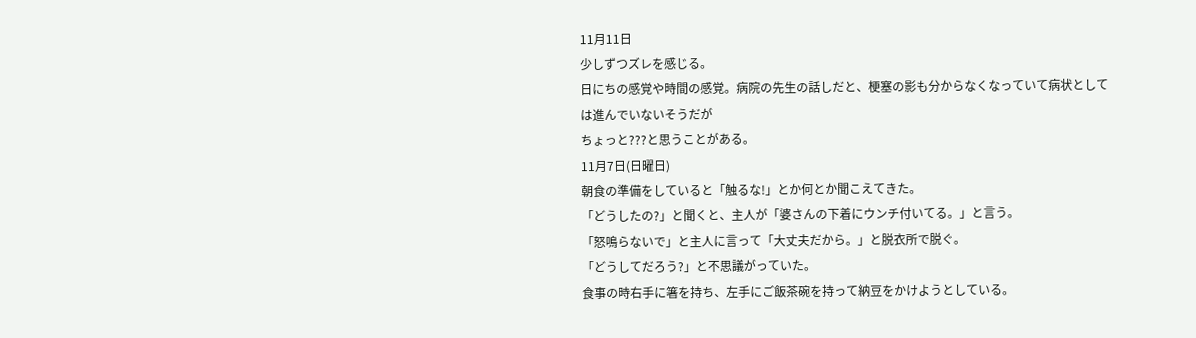11月11日
少しずつズレを感じる。
日にちの感覚や時間の感覚。病院の先生の話しだと、梗塞の影も分からなくなっていて病状としては進んでいないそうだが
ちょっと???と思うことがある。
11月7日(日曜日)
朝食の準備をしていると「触るな!」とか何とか聞こえてきた。
「どうしたの?」と聞くと、主人が「婆さんの下着にウンチ付いてる。」と言う。
「怒鳴らないで」と主人に言って「大丈夫だから。」と脱衣所で脱ぐ。
「どうしてだろう?」と不思議がっていた。
食事の時右手に箸を持ち、左手にご飯茶碗を持って納豆をかけようとしている。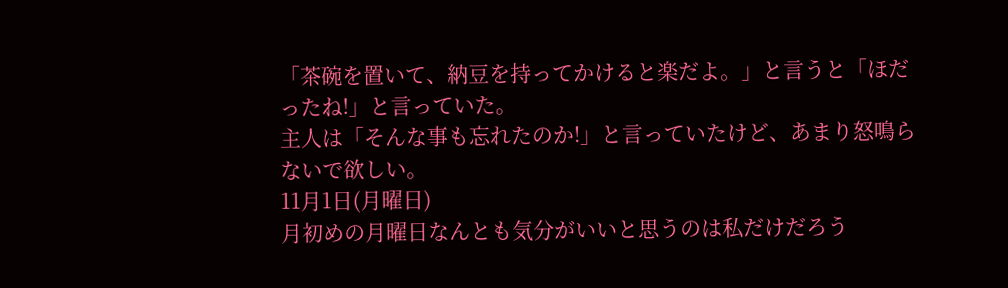「茶碗を置いて、納豆を持ってかけると楽だよ。」と言うと「ほだったね!」と言っていた。
主人は「そんな事も忘れたのか!」と言っていたけど、あまり怒鳴らないで欲しい。
11月1日(月曜日)
月初めの月曜日なんとも気分がいいと思うのは私だけだろう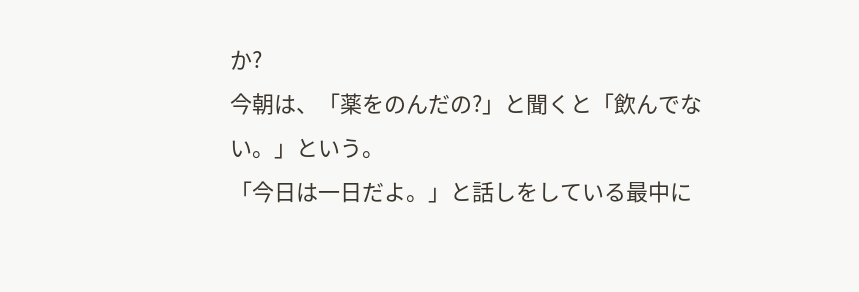か?
今朝は、「薬をのんだの?」と聞くと「飲んでない。」という。
「今日は一日だよ。」と話しをしている最中に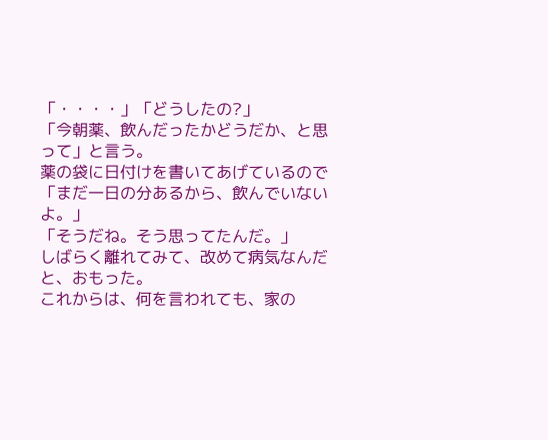「・・・・」「どうしたの?」
「今朝薬、飲んだったかどうだか、と思って」と言う。
薬の袋に日付けを書いてあげているので「まだ一日の分あるから、飲んでいないよ。」
「そうだね。そう思ってたんだ。」
しばらく離れてみて、改めて病気なんだと、おもった。
これからは、何を言われても、家の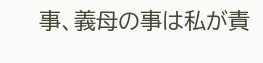事、義母の事は私が責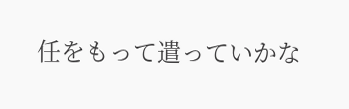任をもって遣っていかな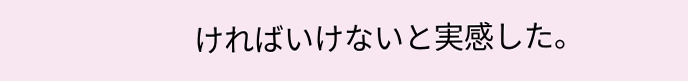ければいけないと実感した。